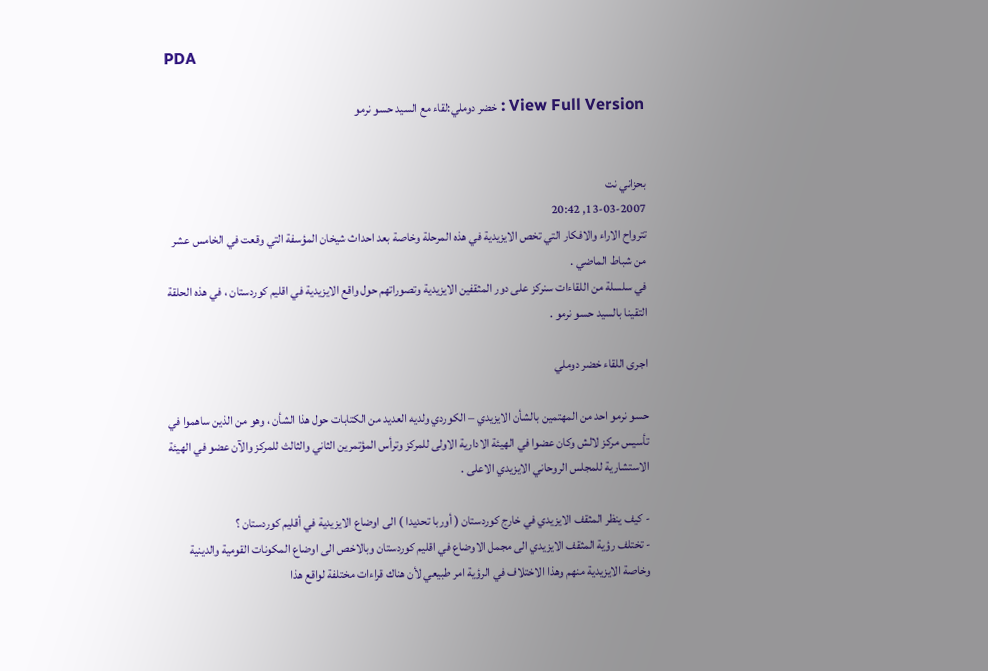PDA

View Full Version : خضر دوملي:لقاء مع السيد حسو نرمو


بحزاني نت
13-03-2007, 20:42
تترواح الاراء والافكار التي تخص الايزيدية في هذه المرحلة وخاصة بعد احداث شيخان المؤسفة التي وقعت في الخامس عشر من شباط الماضي .
في سلسلة من اللقاءات سنركز على دور المثقفين الايزيدية وتصوراتهم حول واقع الايزيدية في اقليم كوردستان ، في هذه الحلقة التقينا بالسيد حسو نرمو .

اجرى اللقاء خضر دوملي

حسو نرمو احد من المهتمين بالشأن الايزيدي – الكوردي ولديه العديد من الكتابات حول هذا الشأن ، وهو من الذين ساهموا في تأسيس مركز لالش وكان عضوا في الهيئة الادارية الاولى للمركز وترأس المؤتمرين الثاني والثالث للمركز والآن عضو في الهيئة الاستشارية للمجلس الروحاني الايزيدي الاعلى .

- كيف ينظر المثقف الايزيدي في خارج كوردستان ( أوربا تحديدا ) الى اوضاع الايزيدية في أقليم كوردستان ؟
- تختلف رؤية المثقف الايزيدي الى مجمل الاوضاع في اقليم كوردستان وبالاخص الى اوضاع المكونات القومية والدينية وخاصة الايزيدية منهم وهذا الاختلاف في الرؤية امر طبيعي لأن هناك قراءات مختلفة لواقع هذا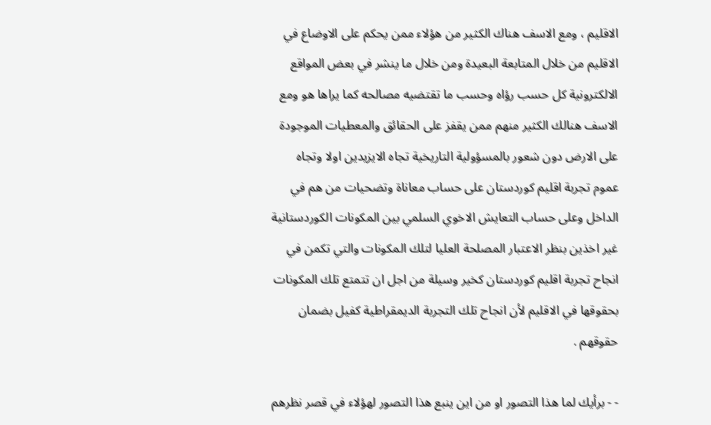الاقليم ، ومع الاسف هناك الكثير من هؤلاء ممن يحكم على الاوضاع في الاقليم من خلال المتابعة البعيدة ومن خلال ما ينشر في بعض المواقع الالكترونية كل حسب رؤاه وحسب ما تقتضيه مصالحه كما يراها هو ومع الاسف هنالك الكثير منهم ممن يقفز على الحقائق والمعطيات الموجودة على الارض دون شعور بالمسؤولية التاريخية تجاه الايزيدين اولا وتجاه عموم تجربة اقليم كوردستان على حساب معاناة وتضحيات من هم في الداخل وعلى حساب التعايش الاخوي السلمي بين المكونات الكوردستانية غير اخذين بنظر الاعتبار المصلحة العليا لتلك المكونات والتي تكمن في انجاح تجربة اقليم كوردستان كخير وسيلة من اجل ان تتمتع تلك المكونات بحقوقها في الاقليم لأن انجاح تلك التجربة الديمقراطية كفيل بضمان حقوقهم .

- - برأيك لما هذا التصور او من اين ينبع هذا التصور لهؤلاء في قصر نظرهم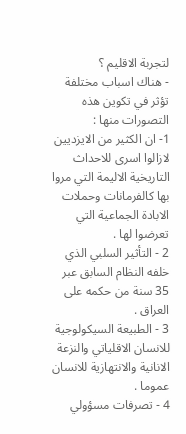لتجربة الاقليم ؟
- هناك اسباب مختلفة تؤثر في تكوين هذه التصورات منها :
1- ان الكثير من الايزديين لازالوا اسرى للاحداث التاريخية الاليمة التي مروا بها كالفرمانات وحملات الابادة الجماعية التي تعرضوا لها .
2 - التأثير السلبي الذي خلفه النظام السابق عبر 35 سنة من حكمه على العراق .
3 - الطبيعة السيكولوجية للانسان الاقلياتي والنزعة الانانية والانتهازية للانسان عموما .
4 - تصرفات مسؤولي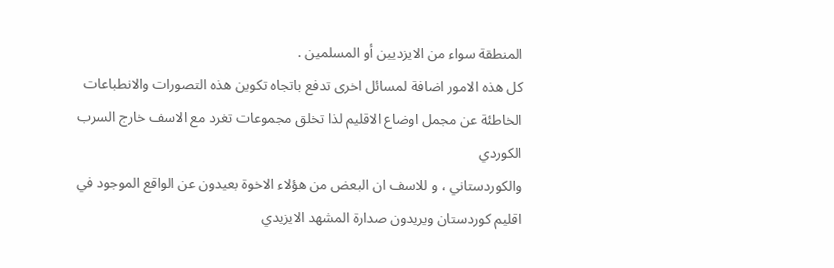المنطقة سواء من الايزديين أو المسلمين .
كل هذه الامور اضافة لمسائل اخرى تدفع باتجاه تكوين هذه التصورات والانطباعات الخاطئة عن مجمل اوضاع الاقليم لذا تخلق مجموعات تغرد مع الاسف خارج السرب الكوردي
والكوردستاني ، و للاسف ان البعض من هؤلاء الاخوة بعيدون عن الواقع الموجود في اقليم كوردستان ويريدون صدارة المشهد الايزيدي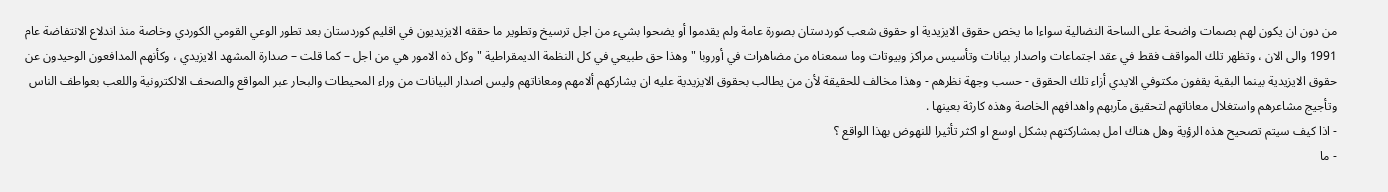من دون ان يكون لهم بصمات واضحة على الساحة النضالية سواءا ما يخص حقوق الايزيدية او حقوق شعب كوردستان بصورة عامة ولم يقدموا أو يضحوا بشيء من اجل ترسيخ وتطوير ما حققه الايزيديون في اقليم كوردستان بعد تطور الوعي القومي الكوردي وخاصة منذ اندلاع الانتفاضة عام 1991 والى الان ، وتظهر تلك المواقف فقط في عقد اجتماعات واصدار بيانات وتأسيس مراكز وبيوتات وما سمعناه من مضاهرات في أوروبا " وهذا حق طبيعي في كل النظمة الديمقراطية " وكل ذه الامور هي من اجل – كما قلت – صدارة المشهد الايزيدي ، وكأنهم المدافعون الوحيدون عن حقوق الايزيدية بينما البقية يقفون مكتوفي الايدي أزاء تلك الحقوق - حسب وجهة نظرهم - وهذا مخالف للحقيقة لأن من يطالب بحقوق الايزيدية عليه ان يشاركهم ألامهم ومعاناتهم وليس اصدار البيانات من وراء المحيطات والبحار عبر المواقع والصحف الالكترونية واللعب بعواطف الناس وتأجيج مشاعرهم واستغلال معاناتهم لتحقيق مآربهم واهدافهم الخاصة وهذه كارثة بعينها .
- اذا كيف سيتم تصحيح هذه الرؤية وهل هناك امل بمشاركتهم بشكل اوسع او اكثر تأثيرا للنهوض بهذا الواقع ؟
- ما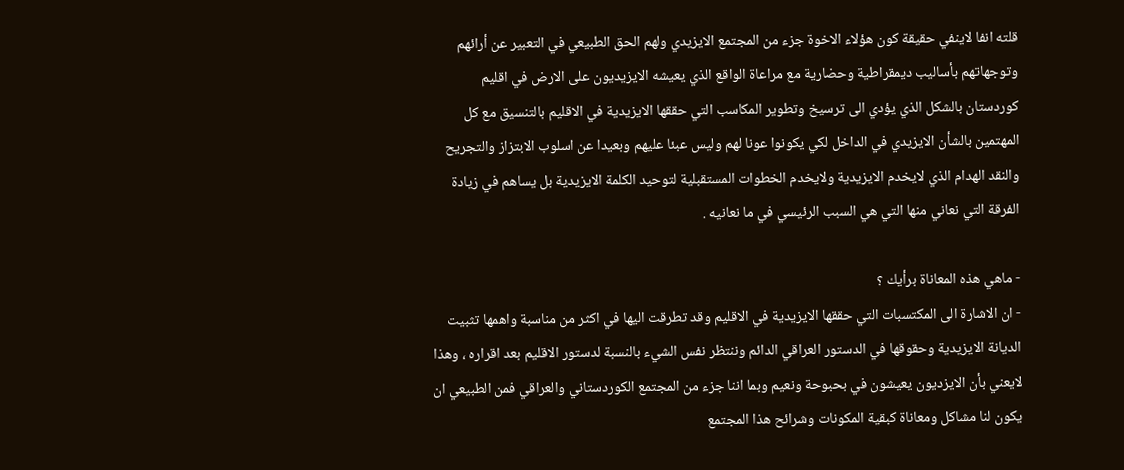قلته انفا لاينفي حقيقة كون هؤلاء الاخوة جزء من المجتمع الايزيدي ولهم الحق الطبيعي في التعبير عن أرائهم وتوجهاتهم بأساليب ديمقراطية وحضارية مع مراعاة الواقع الذي يعيشه الايزيديون على الارض في اقليم كوردستان بالشكل الذي يؤدي الى ترسيخ وتطوير المكاسب التي حققها الايزيدية في الاقليم بالتنسيق مع كل المهتمين بالشأن الايزيدي في الداخل لكي يكونوا عونا لهم وليس عبئا عليهم وبعيدا عن اسلوب الابتزاز والتجريح والنقد الهدام الذي لايخدم الايزيدية ولايخدم الخطوات المستقبلية لتوحيد الكلمة الايزيدية بل يساهم في زيادة الفرقة التي نعاني منها التي هي السبب الرئيسي في ما نعانيه .

- ماهي هذه المعاناة برأيك ؟
- ان الاشارة الى المكتسبات التي حققها الايزيدية في الاقليم وقد تطرقت اليها في اكثر من مناسبة واهمها تثبيت الديانة الايزيدية وحقوقها في الدستور العراقي الدائم وننتظر نفس الشيء بالنسبة لدستور الاقليم بعد اقراره ، وهذا لايعني بأن الايزديون يعيشون في بحبوحة ونعيم وبما اننا جزء من المجتمع الكوردستاني والعراقي فمن الطبيعي ان يكون لنا مشاكل ومعاناة كبقية المكونات وشرائح هذا المجتمع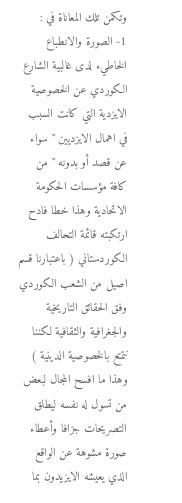وتكمن تلك المعاناة في :
1- الصورة والانطباع الخاطيء لدى غالبية الشارع الكوردي عن الخصوصية الايزدية التي كانت السبب في اهمال الايزديين " سواء عن قصد أو بدونه " من كافة مؤسسات الحكومة الاتحادية وهذا خطا فادح ارتكبته قائمة التحالف الكوردستاني ( باعتبارنا قسم اصيل من الشعب الكوردي وفق الحقائق التاريخية والجغرافية والثقافية لكننا نتمتع بالخصوصية الدينية ) وهذا ما افسح المجال لبعض من تسول له نفسه ليطلق التصريحات جزافا وأعطاء صورة مشوهة عن الواقع الذي يعيشه الايزيدون بما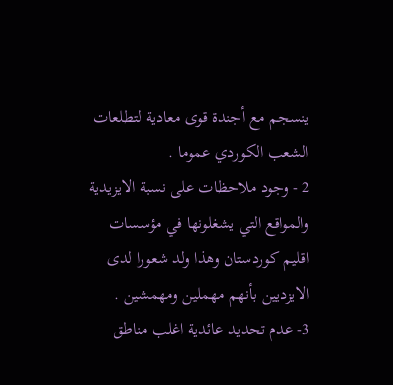ينسجم مع أجندة قوى معادية لتطلعات الشعب الكوردي عموما .
2 - وجود ملاحظات على نسبة الايزيدية والمواقع التي يشغلونها في مؤسسات اقليم كوردستان وهذا ولد شعورا لدى الايزديين بأنهم مهملين ومهمشين .
3- عدم تحديد عائدية اغلب مناطق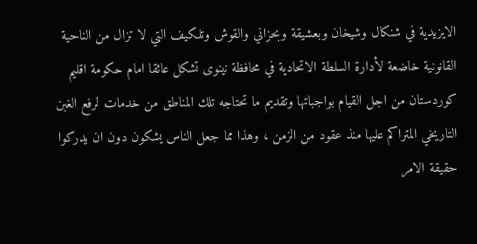الايزيدية في شنكال وشيخان وبعشيقة وبحزاني والقوش وتلكيف التي لا تزال من الناحية القانونية خاضعة لأدارة السلطة الاتحادية في محافظة نينوى تشكل عائقا امام حكومة اقليم كوردستان من اجل القيام بواجباتها وتقديم ما تحتاجه تلك المناطق من خدمات لرفع الغبن التاريخي المتراكم عليها منذ عقود من الزمن ، وهذا مما جعل الناس يشكون دون ان يدركوا حقيقة الامر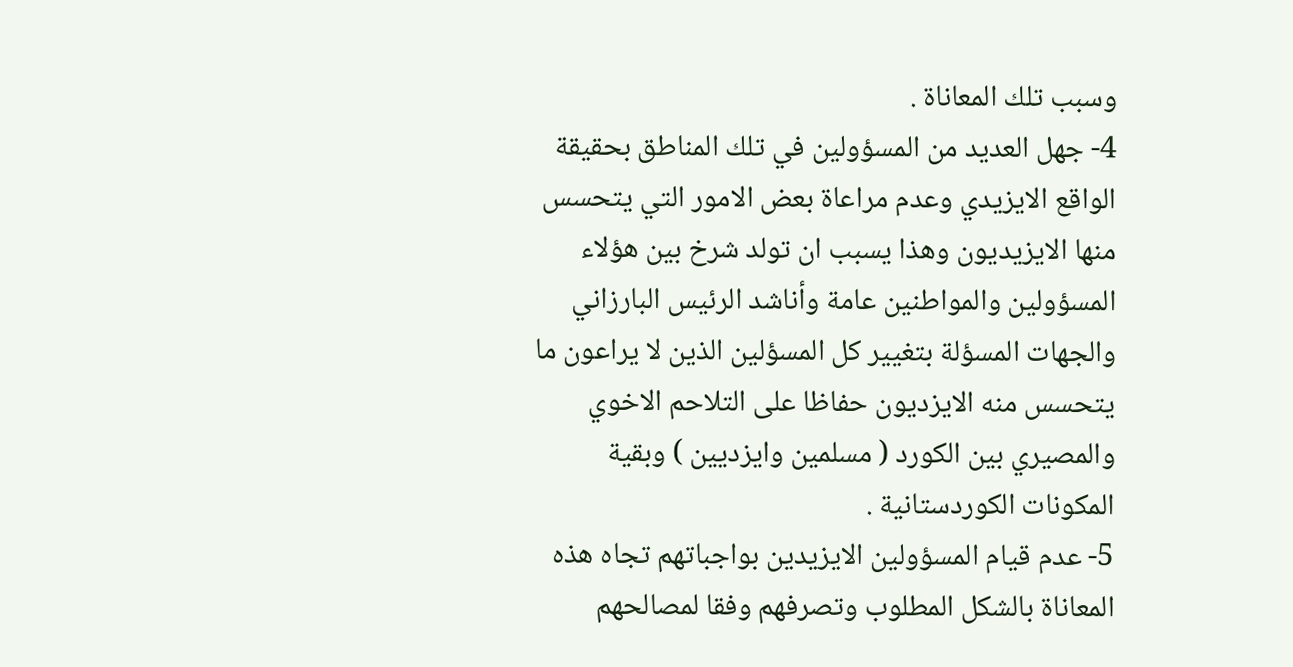وسبب تلك المعاناة .
4- جهل العديد من المسؤولين في تلك المناطق بحقيقة الواقع الايزيدي وعدم مراعاة بعض الامور التي يتحسس منها الايزيديون وهذا يسبب ان تولد شرخ بين هؤلاء المسؤولين والمواطنين عامة وأناشد الرئيس البارزاني والجهات المسؤلة بتغيير كل المسؤلين الذين لا يراعون ما يتحسس منه الايزديون حفاظا على التلاحم الاخوي والمصيري بين الكورد ( مسلمين وايزديين ) وبقية المكونات الكوردستانية .
5- عدم قيام المسؤولين الايزيدين بواجباتهم تجاه هذه المعاناة بالشكل المطلوب وتصرفهم وفقا لمصالحهم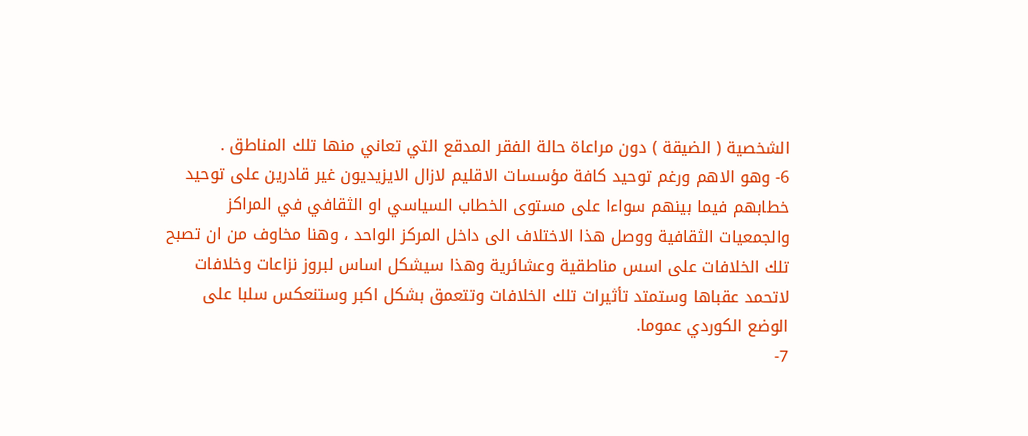الشخصية ( الضيقة ) دون مراعاة حالة الفقر المدقع التي تعاني منها تلك المناطق .
6- وهو الاهم ورغم توحيد كافة مؤسسات الاقليم لازال الايزيديون غير قادرين على توحيد خطابهم فيما بينهم سواءا على مستوى الخطاب السياسي او الثقافي في المراكز والجمعيات الثقافية ووصل هذا الاختلاف الى داخل المركز الواحد ، وهنا مخاوف من ان تصبح تلك الخلافات على اسس مناطقية وعشائرية وهذا سيشكل اساس لبروز نزاعات وخلافات لاتحمد عقباها وستمتد تأثيرات تلك الخلافات وتتعمق بشكل اكبر وستنعكس سلبا على الوضع الكوردي عموما.
7-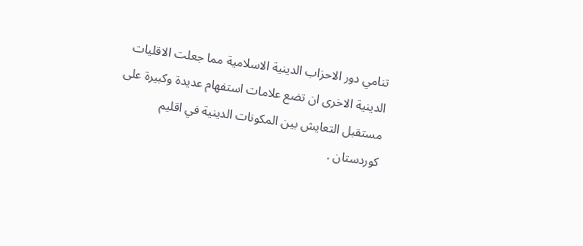تنامي دور الاحزاب الدينية الاسلامية مما جعلت الاقليات الدينية الاخرى ان تضع علامات استفهام عديدة وكبيرة على مستقبل التعايش بين المكونات الدينية في اقليم كوردستان .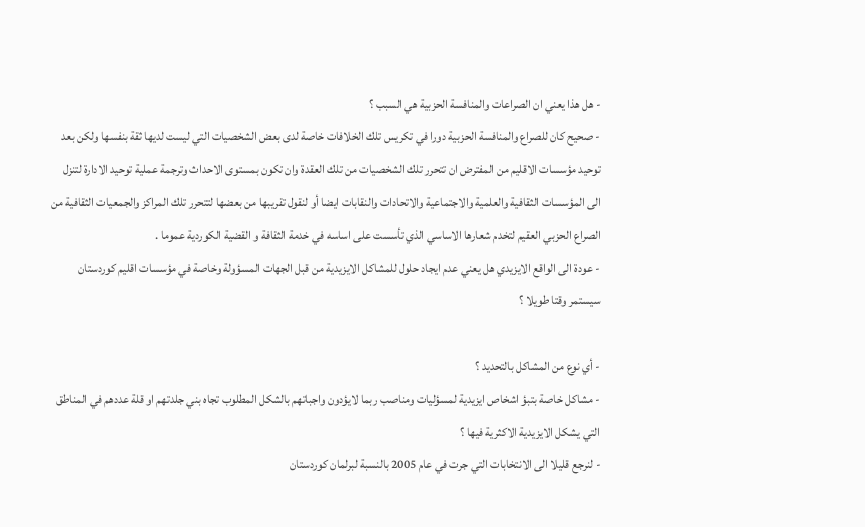- هل هذا يعني ان الصراعات والمنافسة الحزبية هي السبب ؟
- صحيح كان للصراع والمنافسة الحزبية دورا في تكريس تلك الخلافات خاصة لدى بعض الشخصيات التي ليست لديها ثقة بنفسها ولكن بعد توحيد مؤسسات الاقليم من المفترض ان تتحرر تلك الشخصيات من تلك العقدة وان تكون بمستوى الاحداث وترجمة عملية توحيد الادارة لتنزل الى المؤسسات الثقافية والعلمية والاجتماعية والاتحادات والنقابات ايضا أو لنقول تقريبها من بعضها لتتحرر تلك المراكز والجمعيات الثقافية من الصراع الحزبي العقيم لتخدم شعارها الاساسي الذي تأسست على اساسه في خدمة الثقافة و القضية الكوردية عموما .
- عودة الى الواقع الايزيدي هل يعني عدم ايجاد حلول للمشاكل الايزيدية من قبل الجهات المسؤولة وخاصة في مؤسسات اقليم كوردستان سيستمر وقتا طويلا ؟

- أي نوع من المشاكل بالتحديد ؟
- مشاكل خاصة بتبؤ اشخاص ايزيدية لمسؤليات ومناصب ربما لايؤدون واجباتهم بالشكل المطلوب تجاه بني جلدتهم او قلة عددهم في المناطق التي يشكل الايزيدية الاكثرية فيها ؟
- لنرجع قليلا الى الانتخابات التي جرت في عام 2005 بالنسبة لبرلمان كوردستان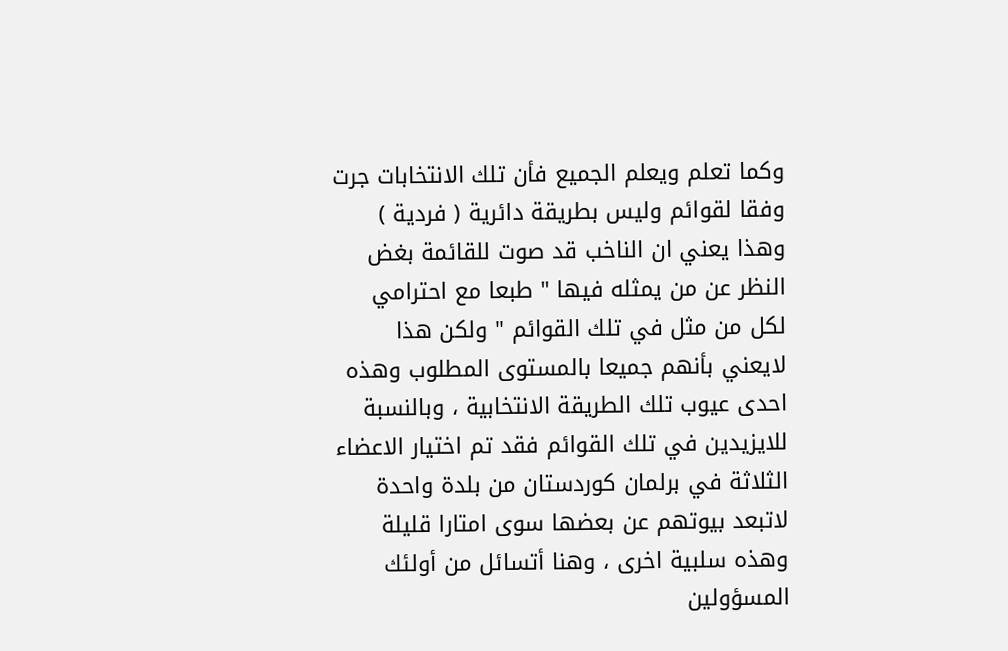وكما تعلم ويعلم الجميع فأن تلك الانتخابات جرت وفقا لقوائم وليس بطريقة دائرية ( فردية ) وهذا يعني ان الناخب قد صوت للقائمة بغض النظر عن من يمثله فيها " طبعا مع احترامي لكل من مثل في تلك القوائم " ولكن هذا لايعني بأنهم جميعا بالمستوى المطلوب وهذه احدى عيوب تلك الطريقة الانتخابية ، وبالنسبة للايزيدين في تلك القوائم فقد تم اختيار الاعضاء الثلاثة في برلمان كوردستان من بلدة واحدة لاتبعد بيوتهم عن بعضها سوى امتارا قليلة وهذه سلبية اخرى ، وهنا أتسائل من أولئك المسؤولين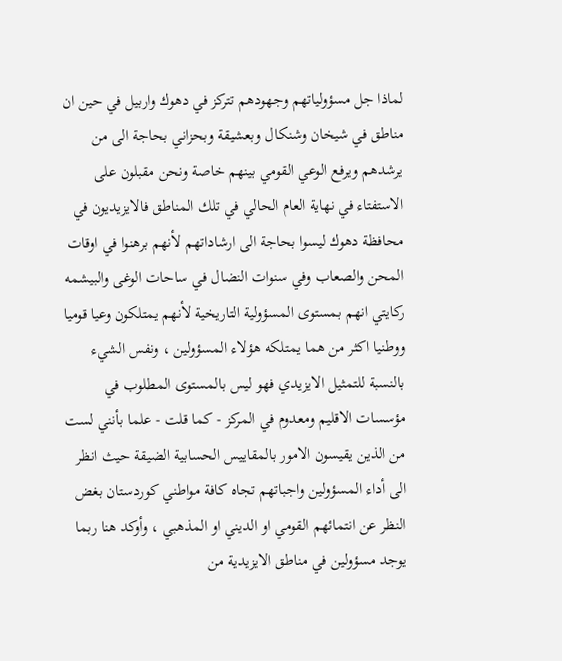لماذا جل مسؤولياتهم وجهودهم تتركز في دهوك واربيل في حين ان مناطق في شيخان وشنكال وبعشيقة وبحزاني بحاجة الى من يرشدهم ويرفع الوعي القومي بينهم خاصة ونحن مقبلون على الاستفتاء في نهاية العام الحالي في تلك المناطق فالايزيديون في محافظة دهوك ليسوا بحاجة الى ارشاداتهم لأنهم برهنوا في اوقات المحن والصعاب وفي سنوات النضال في ساحات الوغى والبيشمه ركايتي انهم بمستوى المسؤولية التاريخية لأنهم يمتلكون وعيا قوميا ووطنيا اكثر من هما يمتلكه هؤلاء المسؤولين ، ونفس الشيء بالنسبة للتمثيل الايزيدي فهو ليس بالمستوى المطلوب في مؤسسات الاقليم ومعدوم في المركز - كما قلت - علما بأنني لست من الذين يقيسون الامور بالمقاييس الحسابية الضيقة حيث انظر الى أداء المسؤولين واجباتهم تجاه كافة مواطني كوردستان بغض النظر عن انتمائهم القومي او الديني او المذهبي ، وأوكد هنا ربما يوجد مسؤولين في مناطق الايزيدية من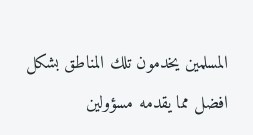المسلمين يخدمون تلك المناطق بشكل افضل مما يقدمه مسؤولين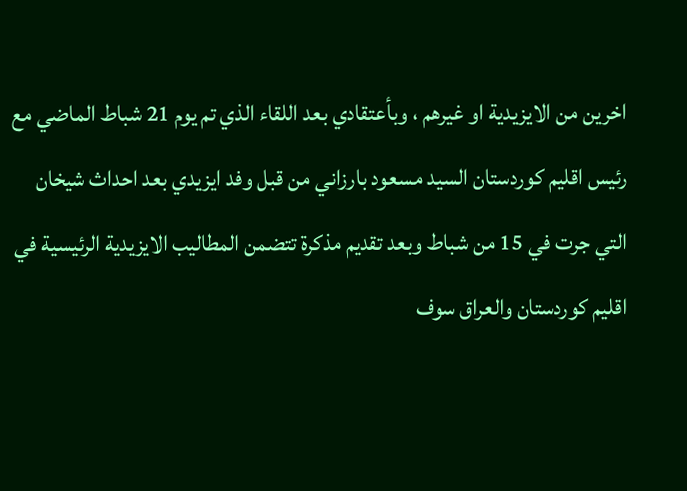اخرين من الايزيدية او غيرهم ، وبأعتقادي بعد اللقاء الذي تم يوم 21 شباط الماضي مع رئيس اقليم كوردستان السيد مسعود بارزاني من قبل وفد ايزيدي بعد احداث شيخان التي جرت في 15 من شباط وبعد تقديم مذكرة تتضمن المطاليب الايزيدية الرئيسية في اقليم كوردستان والعراق سوف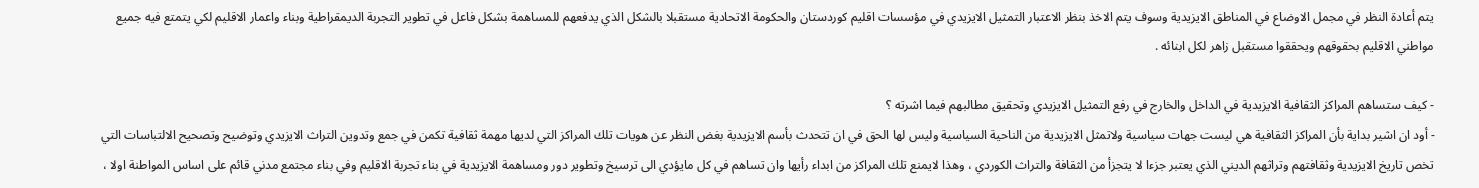يتم أعادة النظر في مجمل الاوضاع في المناطق الايزيدية وسوف يتم الاخذ بنظر الاعتبار التمثيل الايزيدي في مؤسسات اقليم كوردستان والحكومة الاتحادية مستقبلا بالشكل الذي يدفعهم للمساهمة بشكل فاعل في تطوير التجربة الديمقراطية وبناء واعمار الاقليم لكي يتمتع فيه جميع مواطني الاقليم بحقوقهم ويحققوا مستقبل زاهر لكل ابنائه .

- كيف ستساهم المراكز الثقافية الايزيدية في الداخل والخارج في رفع التمثيل الايزيدي وتحقيق مطالبهم فيما اشرته ؟
- أود ان اشير بداية بأن المراكز الثقافية هي ليست جهات سياسية ولاتمثل الايزيدية من الناحية السياسية وليس لها الحق في ان تتحدث بأسم الايزيدية بغض النظر عن هويات تلك المراكز التي لديها مهمة ثقافية تكمن في جمع وتدوين التراث الايزيدي وتوضيح وتصحيح الالتباسات التي تخص تاريخ الايزيدية وثقافتهم وتراثهم الديني الذي يعتبر جزءا لا يتجزأ من الثقافة والتراث الكوردي ، وهذا لايمنع تلك المراكز من ابداء رأيها وان تساهم في كل مايؤدي الى ترسيخ وتطوير دور ومساهمة الايزيدية في بناء تجربة الاقليم وفي بناء مجتمع مدني قائم على اساس المواطنة اولا ،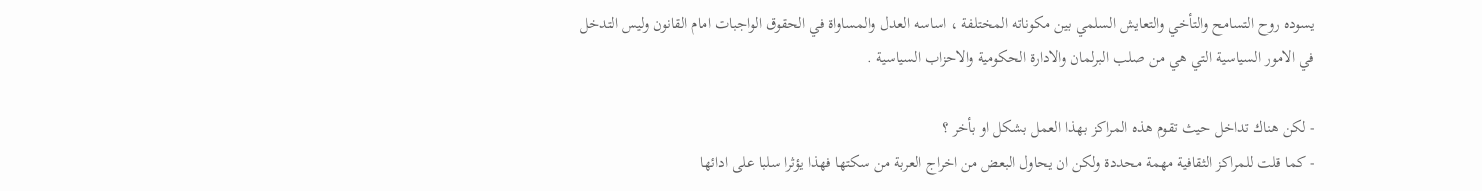يسوده روح التسامح والتأخي والتعايش السلمي بين مكوناته المختلفة ، اساسه العدل والمساواة في الحقوق الواجبات امام القانون وليس التدخل في الامور السياسية التي هي من صلب البرلمان والادارة الحكومية والاحزاب السياسية .

- لكن هناك تداخل حيث تقوم هذه المراكز بهذا العمل بشكل او بأخر ؟
- كما قلت للمراكز الثقافية مهمة محددة ولكن ان يحاول البعض من اخراج العربة من سكتها فهذا يؤثرا سلبا على ادائها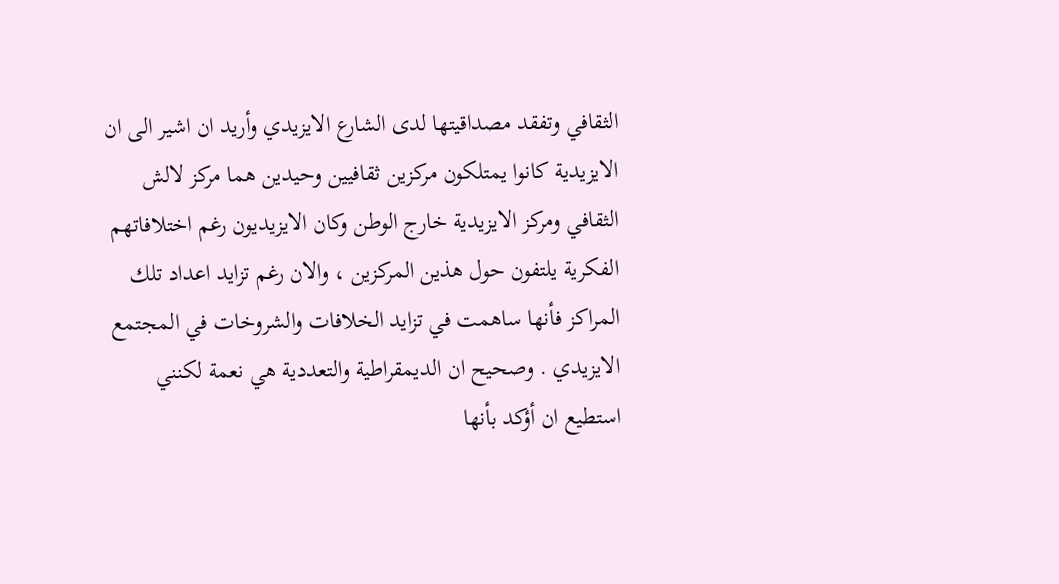الثقافي وتفقد مصداقيتها لدى الشارع الايزيدي وأريد ان اشير الى ان الايزيدية كانوا يمتلكون مركزين ثقافيين وحيدين هما مركز لالش الثقافي ومركز الايزيدية خارج الوطن وكان الايزيديون رغم اختلافاتهم الفكرية يلتفون حول هذين المركزين ، والان رغم تزايد اعداد تلك المراكز فأنها ساهمت في تزايد الخلافات والشروخات في المجتمع الايزيدي . وصحيح ان الديمقراطية والتعددية هي نعمة لكنني استطيع ان أؤكد بأنها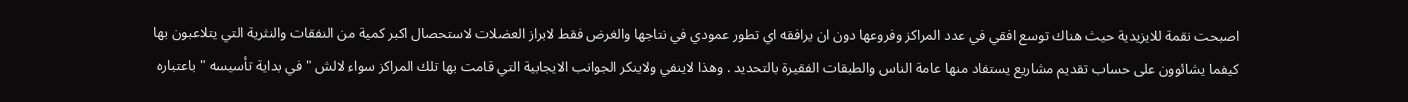اصبحت نقمة للايزيدية حيث هناك توسع افقي في عدد المراكز وفروعها دون ان يرافقه اي تطور عمودي في نتاجها والغرض فقط لابراز العضلات لاستحصال اكبر كمية من النفقات والنثرية التي يتلاعبون بها كيفما يشائوون على حساب تقديم مشاريع يستفاد منها عامة الناس والطبقات الفقيرة بالتحديد . وهذا لاينفي ولاينكر الجوانب الايجابية التي قامت بها تلك المراكز سواء لالش " في بداية تأسيسه " باعتباره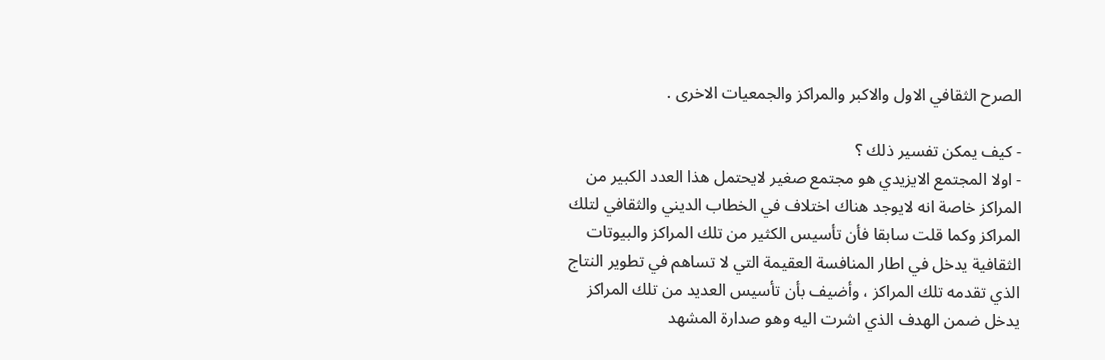الصرح الثقافي الاول والاكبر والمراكز والجمعيات الاخرى .

- كيف يمكن تفسير ذلك ؟
- اولا المجتمع الايزيدي هو مجتمع صغير لايحتمل هذا العدد الكبير من المراكز خاصة انه لايوجد هناك اختلاف في الخطاب الديني والثقافي لتلك المراكز وكما قلت سابقا فأن تأسيس الكثير من تلك المراكز والبيوتات الثقافية يدخل في اطار المنافسة العقيمة التي لا تساهم في تطوير النتاج الذي تقدمه تلك المراكز ، وأضيف بأن تأسيس العديد من تلك المراكز يدخل ضمن الهدف الذي اشرت اليه وهو صدارة المشهد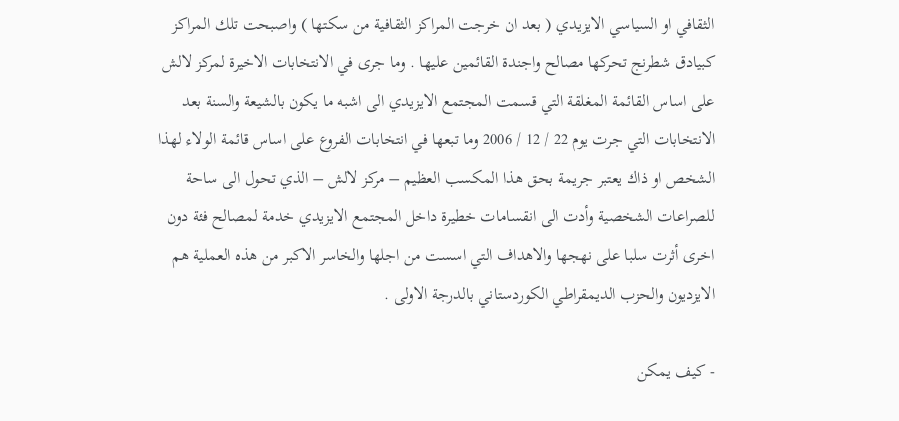الثقافي او السياسي الايزيدي ( بعد ان خرجت المراكز الثقافية من سكتها ) واصبحت تلك المراكز كبيادق شطرنج تحركها مصالح واجندة القائمين عليها . وما جرى في الانتخابات الاخيرة لمركز لالش على اساس القائمة المغلقة التي قسمت المجتمع الايزيدي الى اشبه ما يكون بالشيعة والسنة بعد الانتخابات التي جرت يوم 22 / 12 / 2006 وما تبعها في انتخابات الفروع على اساس قائمة الولاء لهذا الشخص او ذاك يعتبر جريمة بحق هذا المكسب العظيم – مركز لالش – الذي تحول الى ساحة للصراعات الشخصية وأدت الى انقسامات خطيرة داخل المجتمع الايزيدي خدمة لمصالح فئة دون اخرى أثرت سلبا على نهجها والاهداف التي اسست من اجلها والخاسر الاكبر من هذه العملية هم الايزديون والحزب الديمقراطي الكوردستاني بالدرجة الاولى .

- كيف يمكن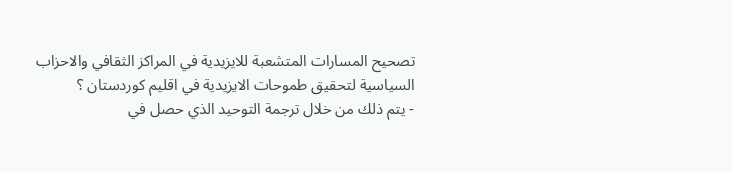تصحيح المسارات المتشعبة للايزيدية في المراكز الثقافي والاحزاب السياسية لتحقيق طموحات الايزيدية في اقليم كوردستان ؟
- يتم ذلك من خلال ترجمة التوحيد الذي حصل في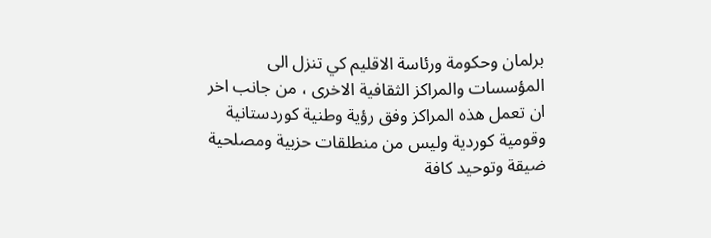برلمان وحكومة ورئاسة الاقليم كي تنزل الى المؤسسات والمراكز الثقافية الاخرى ، من جانب اخر ان تعمل هذه المراكز وفق رؤية وطنية كوردستانية وقومية كوردية وليس من منطلقات حزبية ومصلحية ضيقة وتوحيد كافة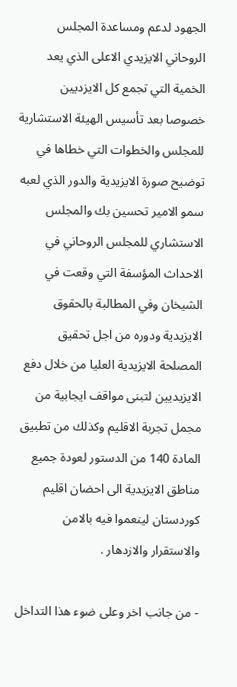الجهود لدعم ومساعدة المجلس الروحاني الايزيدي الاعلى الذي يعد الخمية التي تجمع كل الايزديين خصوصا بعد تأسيس الهيئة الاستشارية للمجلس والخطوات التي خطاها في توضيح صورة الايزيدية والدور الذي لعبه سمو الامير تحسين بك والمجلس الاستشاري للمجلس الروحاني في الاحداث المؤسفة التي وقعت في الشيخان وفي المطالبة بالحقوق الايزيدية ودوره من اجل تحقيق المصلحة الايزيدية العليا من خلال دفع الايزيديين لتبنى مواقف ايجابية من مجمل تجربة الاقليم وكذلك من تطبيق المادة 140 من الدستور لعودة جميع مناطق الايزيدية الى احضان اقليم كوردستان لينعموا فيه بالامن والاستقرار والازدهار .

- من جانب اخر وعلى ضوء هذا التداخل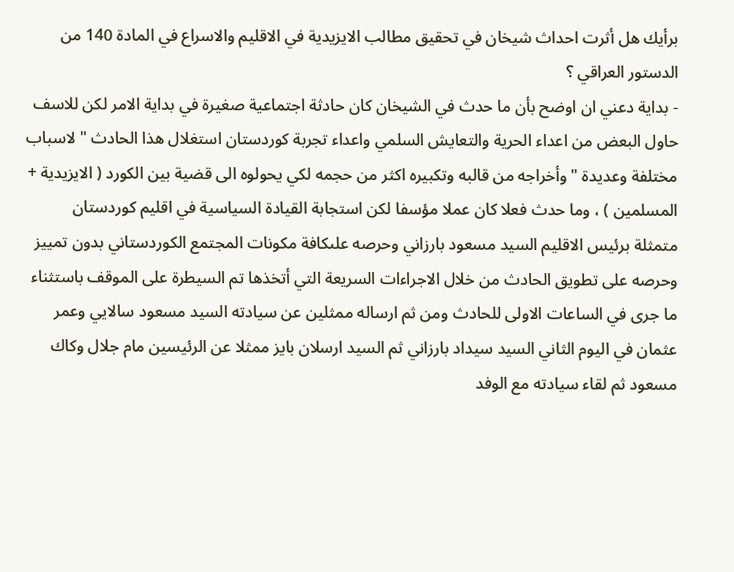برأيك هل أثرت احداث شيخان في تحقيق مطالب الايزيدية في الاقليم والاسراع في المادة 140 من الدستور العراقي ؟
- بداية دعني ان اوضح بأن ما حدث في الشيخان كان حادثة اجتماعية صغيرة في بداية الامر لكن للاسف حاول البعض من اعداء الحرية والتعايش السلمي واعداء تجربة كوردستان استغلال هذا الحادث " لاسباب مختلفة وعديدة " وأخراجه من قالبه وتكبيره اكثر من حجمه لكي يحولوه الى قضية بين الكورد ( الايزيدية + المسلمين ) ، وما حدث فعلا كان عملا مؤسفا لكن استجابة القيادة السياسية في اقليم كوردستان متمثلة برئيس الاقليم السيد مسعود بارزاني وحرصه علىكافة مكونات المجتمع الكوردستاني بدون تمييز وحرصه على تطويق الحادث من خلال الاجراءات السريعة التي أتخذها تم السيطرة على الموقف باستثناء ما جرى في الساعات الاولى للحادث ومن ثم ارساله ممثلين عن سيادته السيد مسعود سالايي وعمر عثمان في اليوم الثاني السيد سيداد بارزاني ثم السيد ارسلان بايز ممثلا عن الرئيسين مام جلال وكاك مسعود ثم لقاء سيادته مع الوفد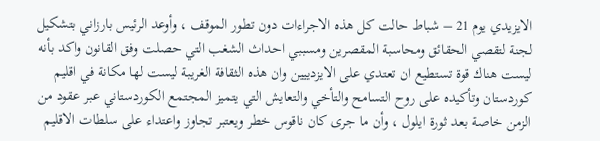الايزيدي يوم 21 – شباط حالت كل هذه الاجراءات دون تطور الموقف ، وأوعد الرئيس بارزاني بتشكيل لجنة لتقصي الحقائق ومحاسبة المقصرين ومسببي احداث الشغب التي حصلت وفق القانون واكد بأنه ليست هناك قوة تستطيع ان تعتدي على الايزدييين وان هذه الثقافة الغريبة ليست لها مكانة في اقليم كوردستان وتأكيده على روح التسامح والتأخي والتعايش التي يتميز المجتمع الكوردستاني عبر عقود من الزمن خاصة بعد ثورة ايلول ، وأن ما جرى كان ناقوس خطر ويعتبر تجاوز واعتداء على سلطات الاقليم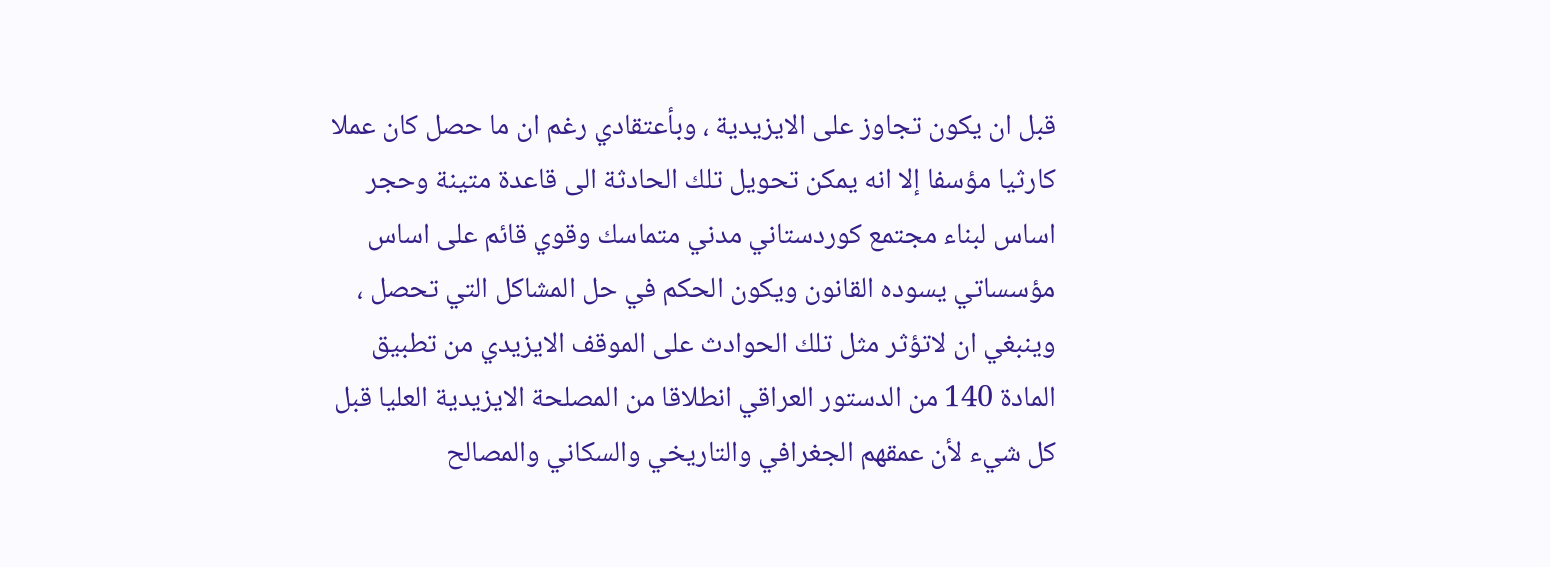قبل ان يكون تجاوز على الايزيدية ، وبأعتقادي رغم ان ما حصل كان عملا كارثيا مؤسفا إلا انه يمكن تحويل تلك الحادثة الى قاعدة متينة وحجر اساس لبناء مجتمع كوردستاني مدني متماسك وقوي قائم على اساس مؤسساتي يسوده القانون ويكون الحكم في حل المشاكل التي تحصل ، وينبغي ان لاتؤثر مثل تلك الحوادث على الموقف الايزيدي من تطبيق المادة 140 من الدستور العراقي انطلاقا من المصلحة الايزيدية العليا قبل كل شيء لأن عمقهم الجغرافي والتاريخي والسكاني والمصالح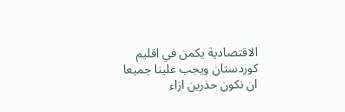الاقتصادية يكمن في اقليم كوردستان ويجب علينا جميعا ان نكون حذرين ازاء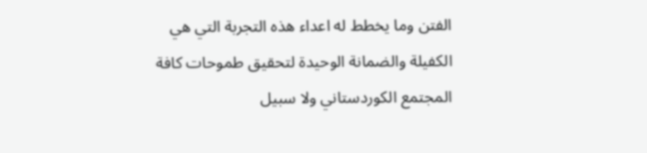الفتن وما يخطط له اعداء هذه التجربة التي هي الكفيلة والضمانة الوحيدة لتحقيق طموحات كافة المجتمع الكوردستاني ولا سبيل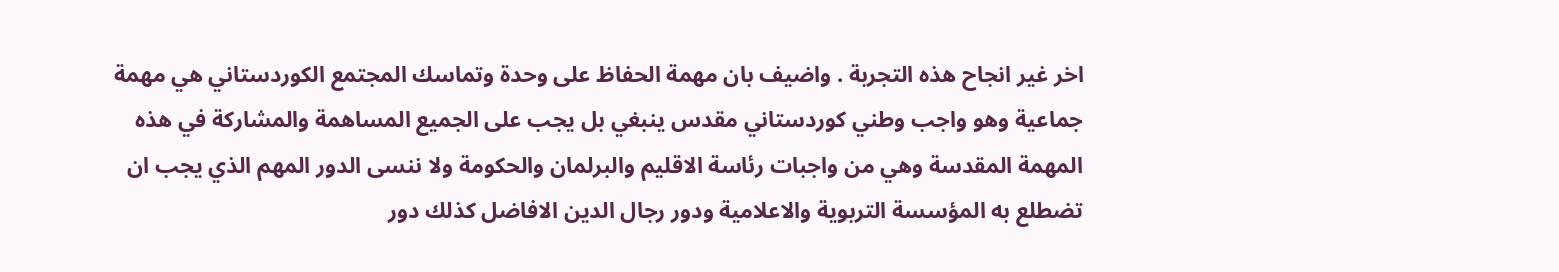اخر غير انجاح هذه التجربة . واضيف بان مهمة الحفاظ على وحدة وتماسك المجتمع الكوردستاني هي مهمة جماعية وهو واجب وطني كوردستاني مقدس ينبغي بل يجب على الجميع المساهمة والمشاركة في هذه المهمة المقدسة وهي من واجبات رئاسة الاقليم والبرلمان والحكومة ولا ننسى الدور المهم الذي يجب ان تضطلع به المؤسسة التربوية والاعلامية ودور رجال الدين الافاضل كذلك دور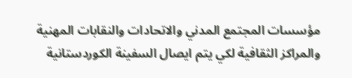مؤسسات المجتمع المدني والاتحادات والنقابات المهنية والمراكز الثقافية لكي يتم ايصال السفينة الكوردستانية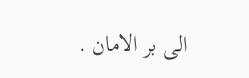الى بر الامان .